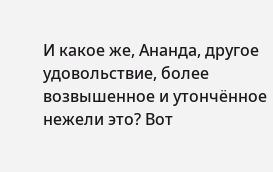И какое же, Ананда, другое удовольствие, более возвышенное и утончённое нежели это? Вот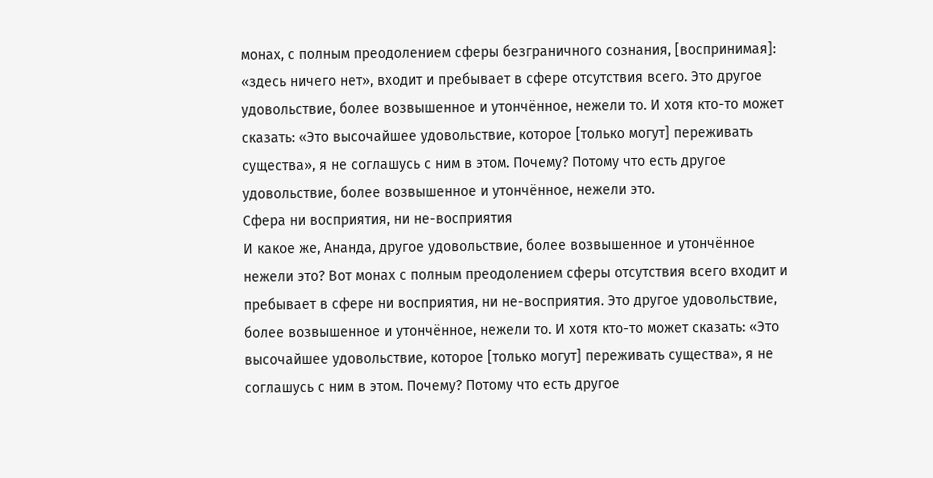монах, с полным преодолением сферы безграничного сознания, [воспринимая]: «здесь ничего нет», входит и пребывает в сфере отсутствия всего. Это другое удовольствие, более возвышенное и утончённое, нежели то. И хотя кто-то может сказать: «Это высочайшее удовольствие, которое [только могут] переживать существа», я не соглашусь с ним в этом. Почему? Потому что есть другое удовольствие, более возвышенное и утончённое, нежели это.
Сфера ни восприятия, ни не-восприятия
И какое же, Ананда, другое удовольствие, более возвышенное и утончённое нежели это? Вот монах с полным преодолением сферы отсутствия всего входит и пребывает в сфере ни восприятия, ни не-восприятия. Это другое удовольствие, более возвышенное и утончённое, нежели то. И хотя кто-то может сказать: «Это высочайшее удовольствие, которое [только могут] переживать существа», я не соглашусь с ним в этом. Почему? Потому что есть другое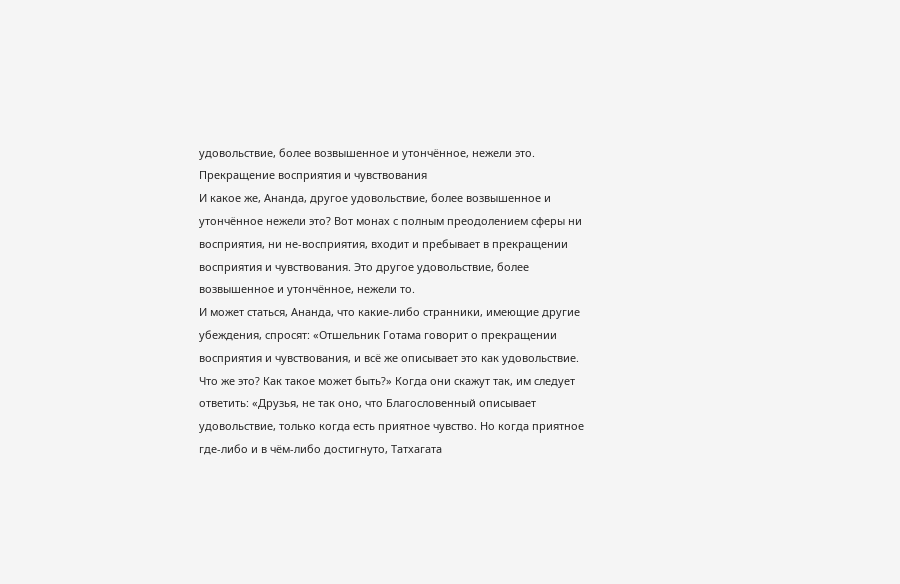удовольствие, более возвышенное и утончённое, нежели это.
Прекращение восприятия и чувствования
И какое же, Ананда, другое удовольствие, более возвышенное и утончённое нежели это? Вот монах с полным преодолением сферы ни восприятия, ни не-восприятия, входит и пребывает в прекращении восприятия и чувствования. Это другое удовольствие, более возвышенное и утончённое, нежели то.
И может статься, Ананда, что какие-либо странники, имеющие другие убеждения, спросят: «Отшельник Готама говорит о прекращении восприятия и чувствования, и всё же описывает это как удовольствие. Что же это? Как такое может быть?» Когда они скажут так, им следует ответить: «Друзья, не так оно, что Благословенный описывает удовольствие, только когда есть приятное чувство. Но когда приятное где-либо и в чём-либо достигнуто, Татхагата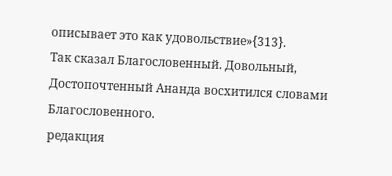описывает это как удовольствие»{313}.
Так сказал Благословенный. Довольный, Достопочтенный Ананда восхитился словами Благословенного.
редакция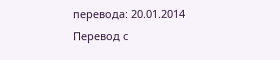перевода: 20.01.2014
Перевод с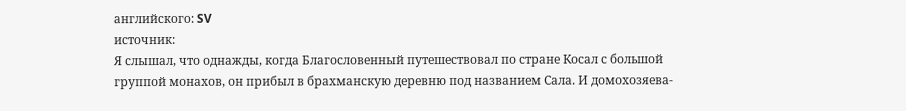английского: SV
источник:
Я слышал, что однажды, когда Благословенный путешествовал по стране Косал с большой группой монахов, он прибыл в брахманскую деревню под названием Сала. И домохозяева-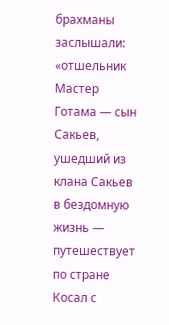брахманы заслышали: «отшельник Мастер Готама — сын Сакьев, ушедший из клана Сакьев в бездомную жизнь — путешествует по стране Косал с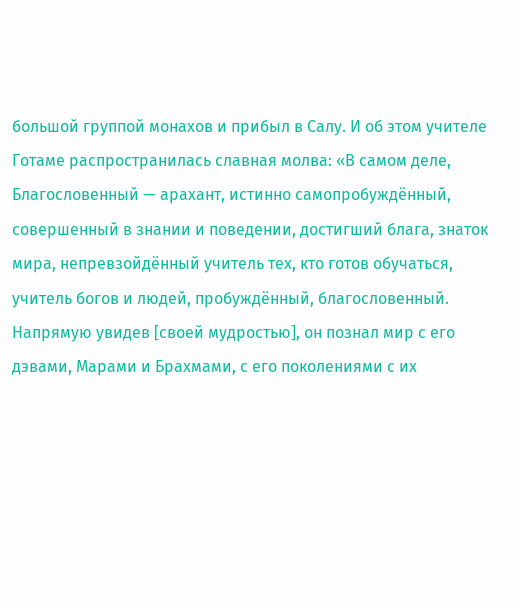большой группой монахов и прибыл в Салу. И об этом учителе Готаме распространилась славная молва: «В самом деле, Благословенный — арахант, истинно самопробуждённый, совершенный в знании и поведении, достигший блага, знаток мира, непревзойдённый учитель тех, кто готов обучаться, учитель богов и людей, пробуждённый, благословенный. Напрямую увидев [своей мудростью], он познал мир с его дэвами, Марами и Брахмами, с его поколениями с их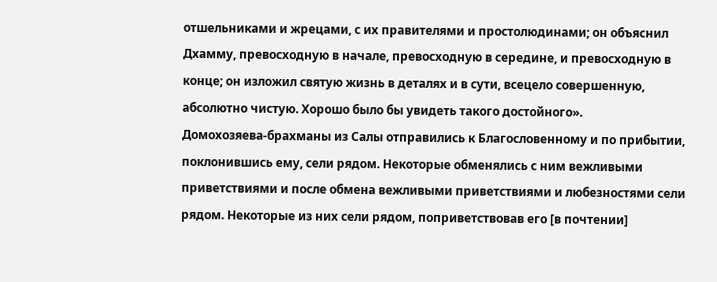отшельниками и жрецами, с их правителями и простолюдинами; он объяснил Дхамму, превосходную в начале, превосходную в середине, и превосходную в конце; он изложил святую жизнь в деталях и в сути, всецело совершенную, абсолютно чистую. Хорошо было бы увидеть такого достойного».
Домохозяева-брахманы из Салы отправились к Благословенному и по прибытии, поклонившись ему, сели рядом. Некоторые обменялись с ним вежливыми приветствиями и после обмена вежливыми приветствиями и любезностями сели рядом. Некоторые из них сели рядом, поприветствовав его [в почтении]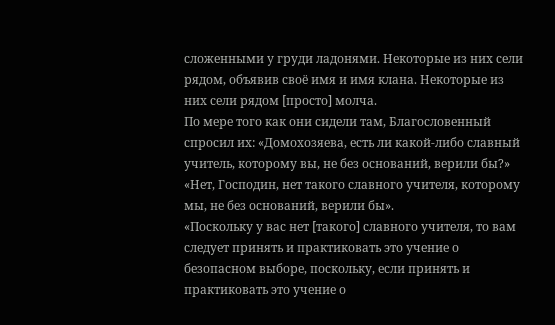сложенными у груди ладонями. Некоторые из них сели рядом, объявив своё имя и имя клана. Некоторые из них сели рядом [просто] молча.
По мере того как они сидели там, Благословенный спросил их: «Домохозяева, есть ли какой-либо славный учитель, которому вы, не без оснований, верили бы?»
«Нет, Господин, нет такого славного учителя, которому мы, не без оснований, верили бы».
«Поскольку у вас нет [такого] славного учителя, то вам следует принять и практиковать это учение о безопасном выборе, поскольку, если принять и практиковать это учение о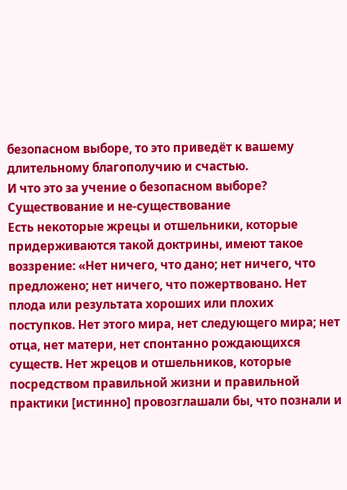безопасном выборе, то это приведёт к вашему длительному благополучию и счастью.
И что это за учение о безопасном выборе?
Существование и не-существование
Есть некоторые жрецы и отшельники, которые придерживаются такой доктрины, имеют такое воззрение: «Нет ничего, что дано; нет ничего, что предложено; нет ничего, что пожертвовано. Нет плода или результата хороших или плохих поступков. Нет этого мира, нет следующего мира; нет отца, нет матери, нет спонтанно рождающихся существ. Нет жрецов и отшельников, которые посредством правильной жизни и правильной практики [истинно] провозглашали бы, что познали и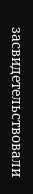засвидетельствовали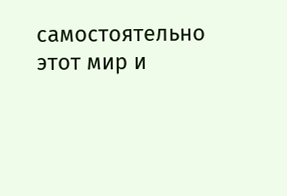самостоятельно этот мир и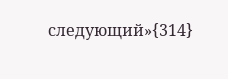следующий»{314}